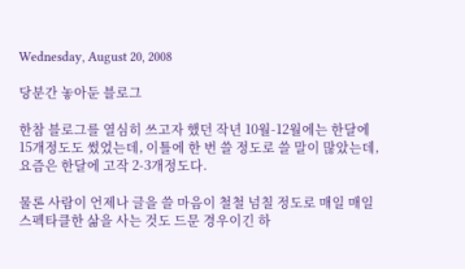Wednesday, August 20, 2008

당분간 놓아둔 블로그

한참 블로그를 열심히 쓰고자 했던 작년 10월-12월에는 한달에 15개정도도 썼었는데, 이틀에 한 번 쓸 정도로 쓸 말이 많았는데, 요즘은 한달에 고작 2-3개정도다.

물론 사람이 언제나 글을 쓸 마음이 철철 넘칠 정도로 매일 매일 스펙타클한 삶을 사는 것도 드문 경우이긴 하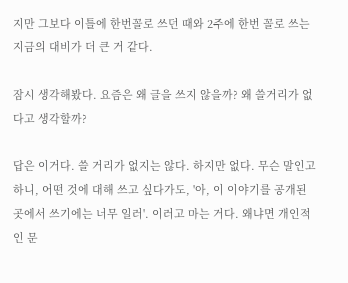지만 그보다 이틀에 한번꼴로 쓰던 때와 2주에 한번 꼴로 쓰는 지금의 대비가 더 큰 거 같다.

잠시 생각해봤다. 요즘은 왜 글을 쓰지 않을까? 왜 쓸거리가 없다고 생각할까?

답은 이거다. 쓸 거리가 없지는 않다. 하지만 없다. 무슨 말인고 하니, 어떤 것에 대해 쓰고 싶다가도, '아, 이 이야기를 공개된 곳에서 쓰기에는 너무 일러'. 이러고 마는 거다. 왜냐면 개인적인 문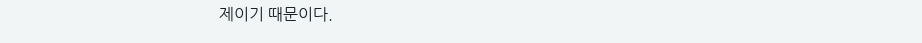제이기 때문이다.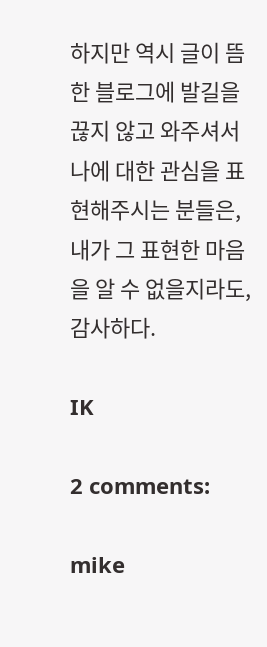하지만 역시 글이 뜸한 블로그에 발길을 끊지 않고 와주셔서 나에 대한 관심을 표현해주시는 분들은, 내가 그 표현한 마음을 알 수 없을지라도, 감사하다.

IK

2 comments:

mike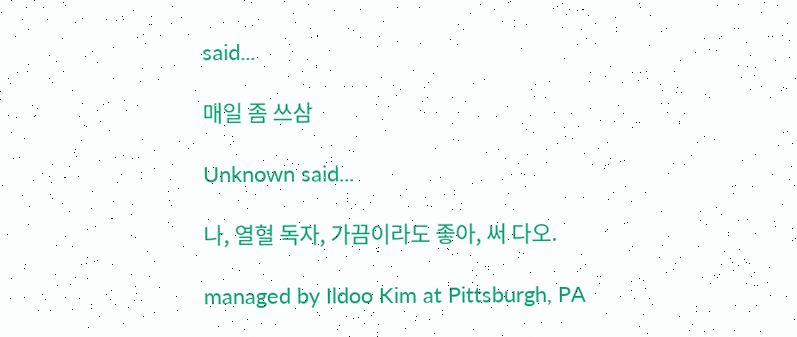said...

매일 좀 쓰삼

Unknown said...

나, 열혈 독자, 가끔이라도 좋아, 써 다오.

managed by Ildoo Kim at Pittsburgh, PA